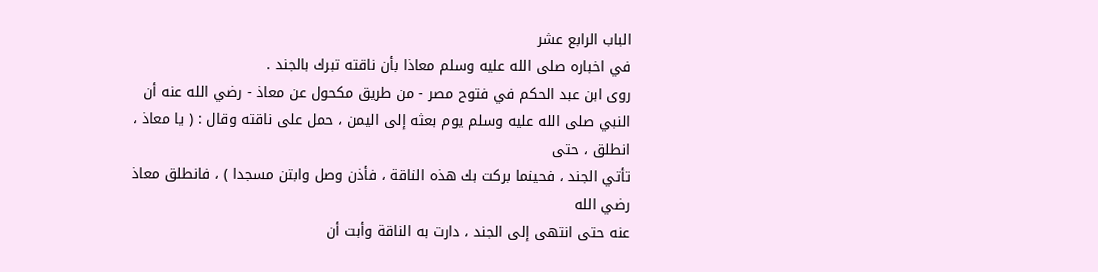الباب الرابع عشر
في اخباره صلى الله عليه وسلم معاذا بأن ناقته تبرك بالجند .
روى ابن عبد الحكم في فتوح مصر - من طريق مكحول عن معاذ - رضي الله عنه أن
النبي صلى الله عليه وسلم يوم بعثه إلى اليمن ، حمل على ناقته وقال : ( يا معاذ ، انطلق ، حتى
تأتي الجند ، فحينما بركت بك هذه الناقة ، فأذن وصل وابتن مسجدا ) ، فانطلق معاذ رضي الله
عنه حتى انتهى إلى الجند ، دارت به الناقة وأبت أن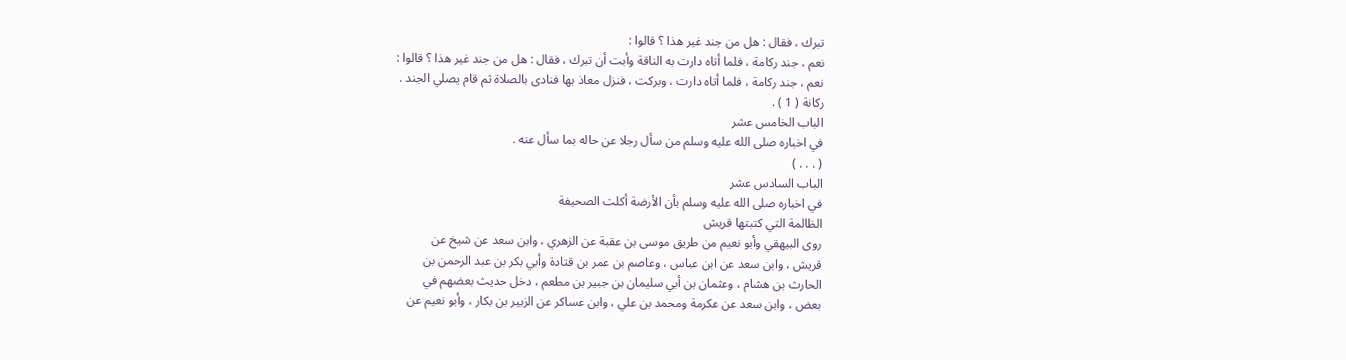تبرك ، فقال : هل من جند غير هذا ؟ قالوا :
نعم ، جند ركامة ، فلما أتاه دارت به الناقة وأبت أن تبرك ، فقال : هل من جند غير هذا ؟ قالوا :
نعم ، جند ركامة ، فلما أتاه دارت ، وبركت ، فنزل معاذ بها فنادى بالصلاة ثم قام يصلي الجند .
ركانة ( 1 ) .
الباب الخامس عشر
في اخباره صلى الله عليه وسلم من سأل رجلا عن حاله بما سأل عنه .
( . . . )
الباب السادس عشر
في اخباره صلى الله عليه وسلم بأن الأرضة أكلت الصحيفة
الظالمة التي كتبتها قريش
روى البيهقي وأبو نعيم من طريق موسى بن عقبة عن الزهري ، وابن سعد عن شيخ عن
قريش ، وابن سعد عن ابن عباس ، وعاصم بن عمر بن قتادة وأبي بكر بن عبد الرحمن بن
الحارث بن هشام ، وعثمان بن أبي سليمان بن جبير بن مطعم ، دخل حديث بعضهم في
بعض ، وابن سعد عن عكرمة ومحمد بن علي ، وابن عساكر عن الزبير بن بكار ، وأبو نعيم عن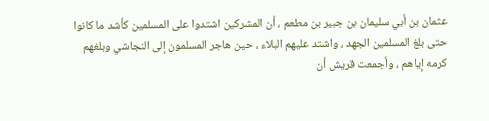عثمان بن أبي سليمان بن جبير بن مطعم ، أن المشركين اشتدوا على المسلمين كأشد ما كانوا
حتى بلغ المسلمين الجهد ، واشتد عليهم البلاء ، حين هاجر المسلمون إلى النجاشي وبلغهم
كرمه إياهم ، وأجمعت قريش أن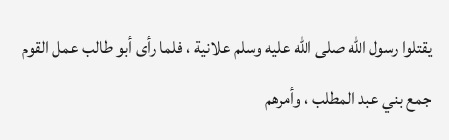يقتلوا رسول الله صلى الله عليه وسلم علانية ، فلما رأى أبو طالب عمل القوم
جمع بني عبد المطلب ، وأمرهم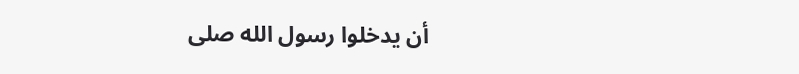أن يدخلوا رسول الله صلى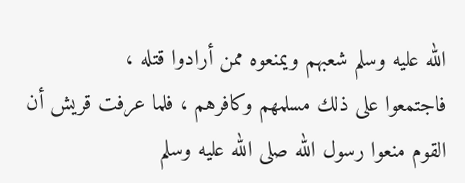الله عليه وسلم شعبهم ويمنعوه ممن أرادوا قتله ،
فاجتمعوا على ذلك مسلمهم وكافرهم ، فلما عرفت قريش أن القوم منعوا رسول الله صلى الله عليه وسلم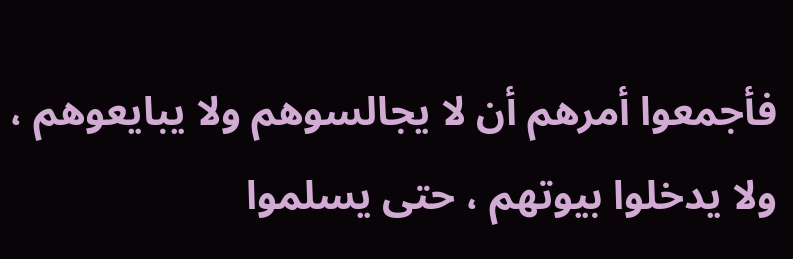فأجمعوا أمرهم أن لا يجالسوهم ولا يبايعوهم ، ولا يدخلوا بيوتهم ، حتى يسلموا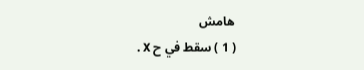هامش
( 1 ) سقط في ح X .